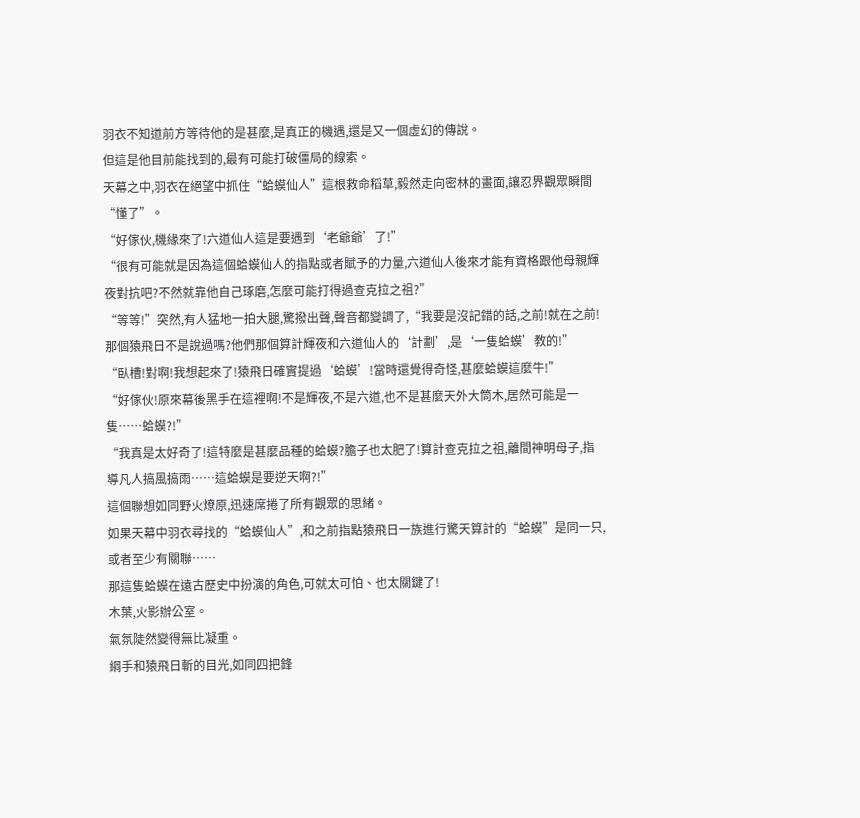羽衣不知道前方等待他的是甚麼,是真正的機遇,還是又一個虛幻的傳說。
但這是他目前能找到的,最有可能打破僵局的線索。
天幕之中,羽衣在絕望中抓住“蛤蟆仙人”這根救命稻草,毅然走向密林的畫面,讓忍界觀眾瞬間“懂了”。
“好傢伙,機緣來了!六道仙人這是要遇到‘老爺爺’了!”
“很有可能就是因為這個蛤蟆仙人的指點或者賦予的力量,六道仙人後來才能有資格跟他母親輝夜對抗吧?不然就靠他自己琢磨,怎麼可能打得過查克拉之祖?”
“等等!”突然,有人猛地一拍大腿,驚撥出聲,聲音都變調了,“我要是沒記錯的話,之前!就在之前!那個猿飛日不是說過嗎?他們那個算計輝夜和六道仙人的‘計劃’,是‘一隻蛤蟆’教的!”
“臥槽!對啊!我想起來了!猿飛日確實提過‘蛤蟆’!當時還覺得奇怪,甚麼蛤蟆這麼牛!”
“好傢伙!原來幕後黑手在這裡啊!不是輝夜,不是六道,也不是甚麼天外大筒木,居然可能是一隻……蛤蟆?!”
“我真是太好奇了!這特麼是甚麼品種的蛤蟆?膽子也太肥了!算計查克拉之祖,離間神明母子,指導凡人搞風搞雨……這蛤蟆是要逆天啊?!”
這個聯想如同野火燎原,迅速席捲了所有觀眾的思緒。
如果天幕中羽衣尋找的“蛤蟆仙人”,和之前指點猿飛日一族進行驚天算計的“蛤蟆”是同一只,或者至少有關聯……
那這隻蛤蟆在遠古歷史中扮演的角色,可就太可怕、也太關鍵了!
木葉,火影辦公室。
氣氛陡然變得無比凝重。
綱手和猿飛日斬的目光,如同四把鋒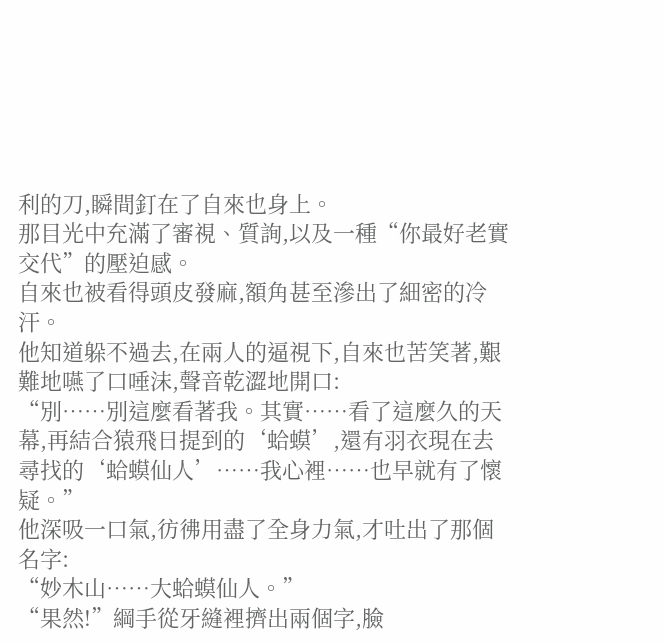利的刀,瞬間釘在了自來也身上。
那目光中充滿了審視、質詢,以及一種“你最好老實交代”的壓迫感。
自來也被看得頭皮發麻,額角甚至滲出了細密的冷汗。
他知道躲不過去,在兩人的逼視下,自來也苦笑著,艱難地嚥了口唾沫,聲音乾澀地開口:
“別……別這麼看著我。其實……看了這麼久的天幕,再結合猿飛日提到的‘蛤蟆’,還有羽衣現在去尋找的‘蛤蟆仙人’……我心裡……也早就有了懷疑。”
他深吸一口氣,彷彿用盡了全身力氣,才吐出了那個名字:
“妙木山……大蛤蟆仙人。”
“果然!”綱手從牙縫裡擠出兩個字,臉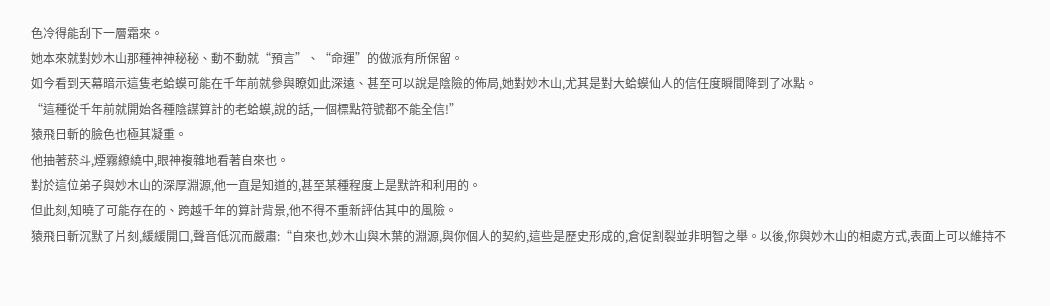色冷得能刮下一層霜來。
她本來就對妙木山那種神神秘秘、動不動就“預言”、“命運”的做派有所保留。
如今看到天幕暗示這隻老蛤蟆可能在千年前就參與瞭如此深遠、甚至可以說是陰險的佈局,她對妙木山,尤其是對大蛤蟆仙人的信任度瞬間降到了冰點。
“這種從千年前就開始各種陰謀算計的老蛤蟆,說的話,一個標點符號都不能全信!”
猿飛日斬的臉色也極其凝重。
他抽著菸斗,煙霧繚繞中,眼神複雜地看著自來也。
對於這位弟子與妙木山的深厚淵源,他一直是知道的,甚至某種程度上是默許和利用的。
但此刻,知曉了可能存在的、跨越千年的算計背景,他不得不重新評估其中的風險。
猿飛日斬沉默了片刻,緩緩開口,聲音低沉而嚴肅:“自來也,妙木山與木葉的淵源,與你個人的契約,這些是歷史形成的,倉促割裂並非明智之舉。以後,你與妙木山的相處方式,表面上可以維持不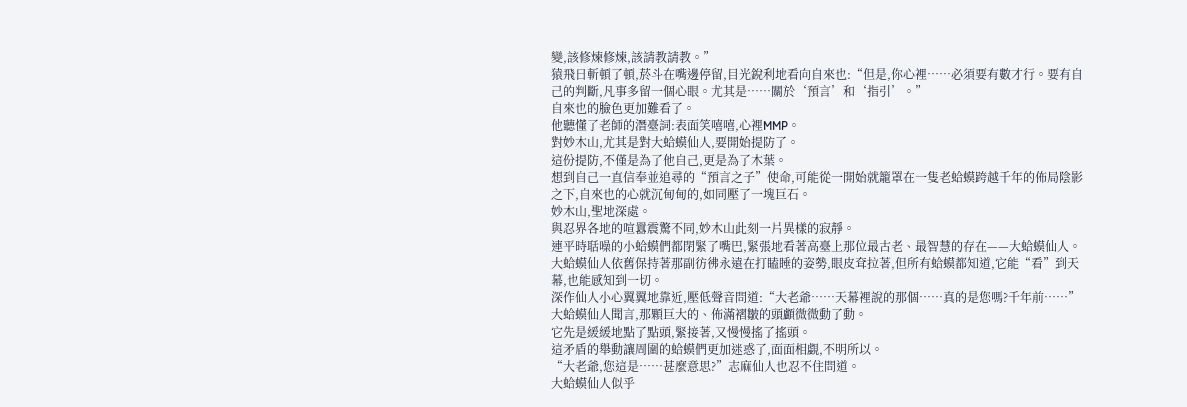變,該修煉修煉,該請教請教。”
猿飛日斬頓了頓,菸斗在嘴邊停留,目光銳利地看向自來也:“但是,你心裡……必須要有數才行。要有自己的判斷,凡事多留一個心眼。尤其是……關於‘預言’和‘指引’。”
自來也的臉色更加難看了。
他聽懂了老師的潛臺詞:表面笑嘻嘻,心裡MMP。
對妙木山,尤其是對大蛤蟆仙人,要開始提防了。
這份提防,不僅是為了他自己,更是為了木葉。
想到自己一直信奉並追尋的“預言之子”使命,可能從一開始就籠罩在一隻老蛤蟆跨越千年的佈局陰影之下,自來也的心就沉甸甸的,如同壓了一塊巨石。
妙木山,聖地深處。
與忍界各地的喧囂震驚不同,妙木山此刻一片異樣的寂靜。
連平時聒噪的小蛤蟆們都閉緊了嘴巴,緊張地看著高臺上那位最古老、最智慧的存在——大蛤蟆仙人。
大蛤蟆仙人依舊保持著那副彷彿永遠在打瞌睡的姿勢,眼皮耷拉著,但所有蛤蟆都知道,它能“看”到天幕,也能感知到一切。
深作仙人小心翼翼地靠近,壓低聲音問道:“大老爺……天幕裡說的那個……真的是您嗎?千年前……”
大蛤蟆仙人聞言,那顆巨大的、佈滿褶皺的頭顱微微動了動。
它先是緩緩地點了點頭,緊接著,又慢慢搖了搖頭。
這矛盾的舉動讓周圍的蛤蟆們更加迷惑了,面面相覷,不明所以。
“大老爺,您這是……甚麼意思?”志麻仙人也忍不住問道。
大蛤蟆仙人似乎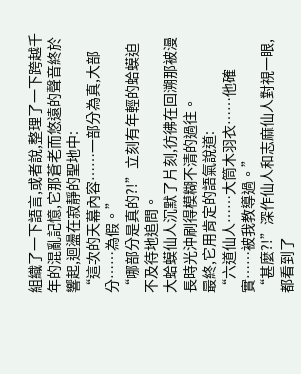組織了一下語言,或者說,整理了一下跨越千年的混亂記憶,它那蒼老而悠遠的聲音終於響起,迴盪在寂靜的聖地中:
“這次的天幕內容……一部分為真,大部分……為假。”
“哪部分是真的?!”立刻有年輕的蛤蟆迫不及待地追問。
大蛤蟆仙人沉默了片刻,彷彿在回溯那被漫長時光沖刷得模糊不清的過往。
最終,它用肯定的語氣說道:
“六道仙人……大筒木羽衣……他確實……被我教導過。”
“甚麼?!”深作仙人和志麻仙人對視一眼,都看到了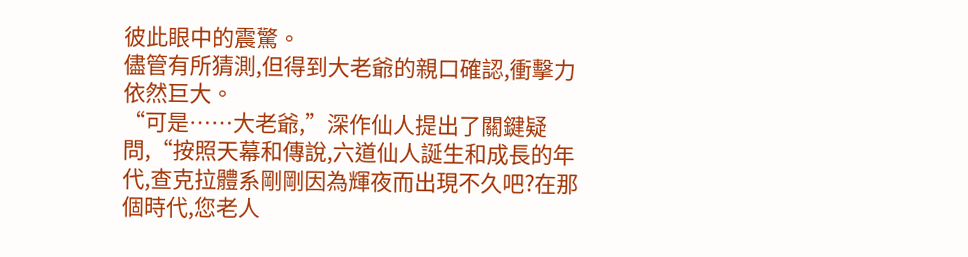彼此眼中的震驚。
儘管有所猜測,但得到大老爺的親口確認,衝擊力依然巨大。
“可是……大老爺,”深作仙人提出了關鍵疑問,“按照天幕和傳說,六道仙人誕生和成長的年代,查克拉體系剛剛因為輝夜而出現不久吧?在那個時代,您老人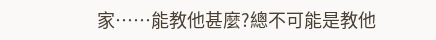家……能教他甚麼?總不可能是教他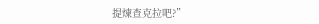提煉查克拉吧?”